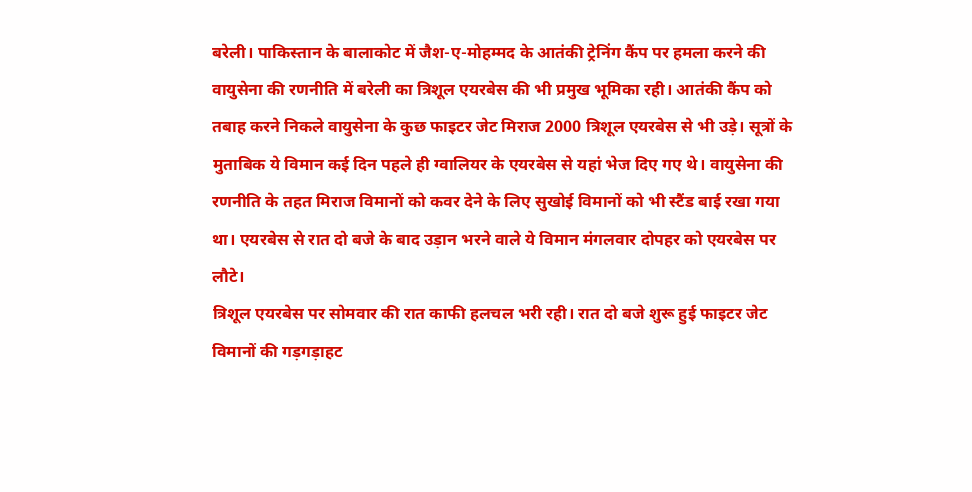बरेली। पाकिस्तान के बालाकोट में जैश-ए-मोहम्मद के आतंकी ट्रेनिंग कैंप पर हमला करने की वायुसेना की रणनीति में बरेली का त्रिशूल एयरबेस की भी प्रमुख भूमिका रही। आतंकी कैंप को तबाह करने निकले वायुसेना के कुछ फाइटर जेट मिराज 2000 त्रिशूल एयरबेस से भी उड़े। सूत्रों के मुताबिक ये विमान कई दिन पहले ही ग्वालियर के एयरबेस से यहां भेज दिए गए थे। वायुसेना की रणनीति के तहत मिराज विमानों को कवर देने के लिए सुखोई विमानों को भी स्टैंड बाई रखा गया था। एयरबेस से रात दो बजे के बाद उड़ान भरने वाले ये विमान मंगलवार दोपहर को एयरबेस पर लौटे।
त्रिशूल एयरबेस पर सोमवार की रात काफी हलचल भरी रही। रात दो बजे शुरू हुई फाइटर जेट विमानों की गड़गड़ाहट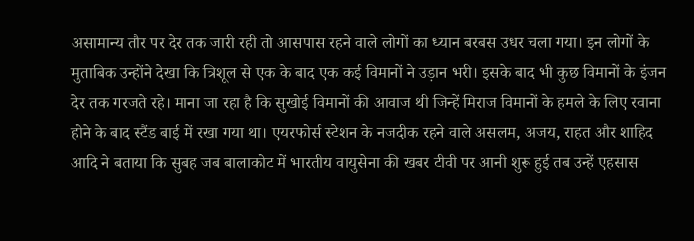असामान्य तौर पर देर तक जारी रही तो आसपास रहने वाले लोगों का ध्यान बरबस उधर चला गया। इन लोगों के मुताबिक उन्होंने देखा कि त्रिशूल से एक के बाद एक कई विमानों ने उड़ान भरी। इसके बाद भी कुछ विमानों के इंजन देर तक गरजते रहे। माना जा रहा है कि सुखोई विमानों की आवाज थी जिन्हें मिराज विमानों के हमले के लिए रवाना होने के बाद स्टैंड बाई में रखा गया था। एयरफोर्स स्टेशन के नजदीक रहने वाले असलम, अजय, राहत और शाहिद आदि ने बताया कि सुबह जब बालाकोट में भारतीय वायुसेना की खबर टीवी पर आनी शुरू हुई तब उन्हें एहसास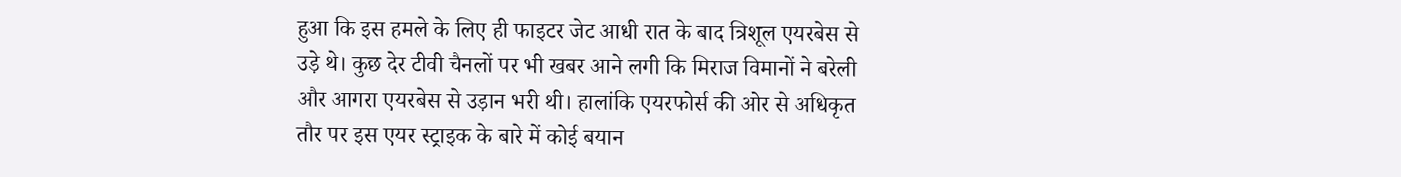हुआ कि इस हमले के लिए ही फाइटर जेट आधी रात के बाद त्रिशूल एयरबेस से उड़े थे। कुछ देर टीवी चैनलों पर भी खबर आने लगी कि मिराज विमानों ने बरेली और आगरा एयरबेस से उड़ान भरी थी। हालांकि एयरफोर्स की ओर से अधिकृत तौर पर इस एयर स्ट्राइक के बारे में कोई बयान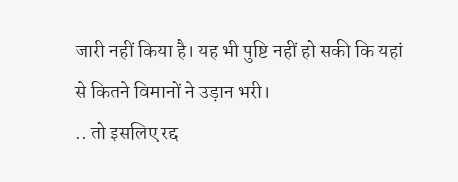जारी नहीं किया है। यह भी पुष्टि नहीं हो सकी कि यहां से कितने विमानों ने उड़ान भरी।
.. तो इसलिए रद्द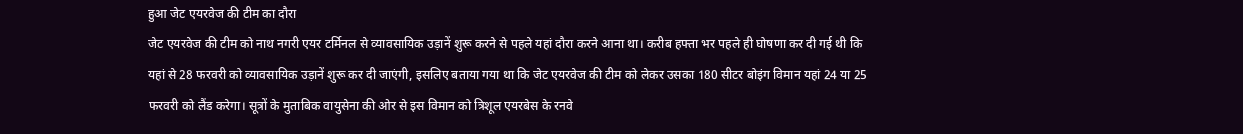हुआ जेट एयरवेज की टीम का दौरा
जेट एयरवेज की टीम को नाथ नगरी एयर टर्मिनल से व्यावसायिक उड़ानें शुरू करने से पहले यहां दौरा करने आना था। करीब हफ्ता भर पहले ही घोषणा कर दी गई थी कि यहां से 28 फरवरी को व्यावसायिक उड़ानें शुरू कर दी जाएंगी, इसलिए बताया गया था कि जेट एयरवेज की टीम को लेकर उसका 180 सीटर बोइंग विमान यहां 24 या 25 फरवरी को लैंड करेगा। सूत्रों के मुताबिक वायुसेना की ओर से इस विमान को त्रिशूल एयरबेस के रनवे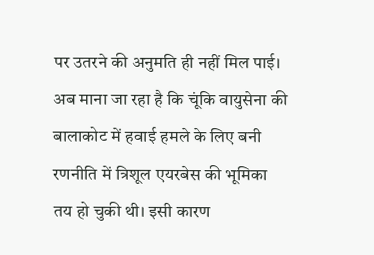पर उतरने की अनुमति ही नहीं मिल पाई। अब माना जा रहा है कि चूंकि वायुसेना की बालाकोट में हवाई हमले के लिए बनी रणनीति में त्रिशूल एयरबेस की भूमिका तय हो चुकी थी। इसी कारण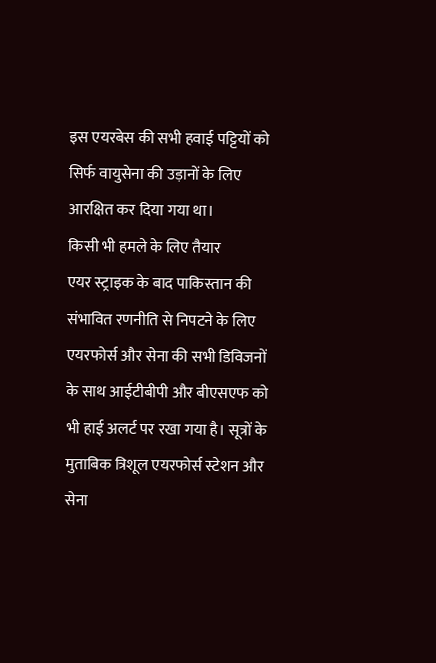इस एयरबेस की सभी हवाई पट्टियों को सिर्फ वायुसेना की उड़ानों के लिए आरक्षित कर दिया गया था।
किसी भी हमले के लिए तैयार
एयर स्ट्राइक के बाद पाकिस्तान की संभावित रणनीति से निपटने के लिए एयरफोर्स और सेना की सभी डिविजनों के साथ आईटीबीपी और बीएसएफ को भी हाई अलर्ट पर रखा गया है। सूत्रों के मुताबिक त्रिशूल एयरफोर्स स्टेशन और सेना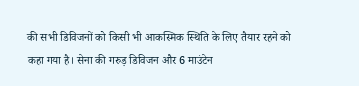की सभी डिविजनों को किसी भी आकस्मिक स्थिति के लिए तैयार रहने को कहा गया है। सेना की गरुड़ डिविजन और 6 माउंटेन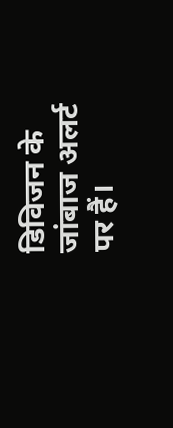डिविजन के जांबाज अलर्ट पर हैं।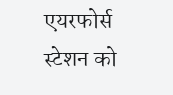एयरफोर्स स्टेशन को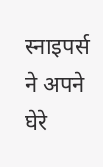स्नाइपर्स ने अपने घेरे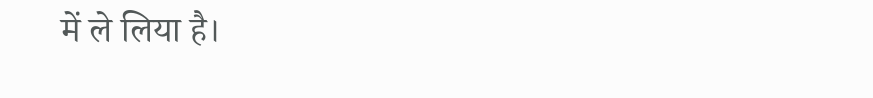में ले लिया है।